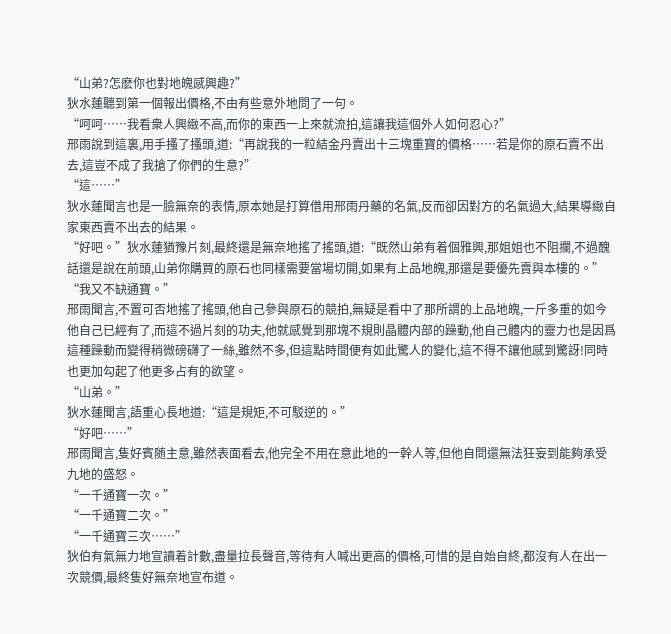“山弟?怎麽你也對地魄感興趣?”
狄水蓮聽到第一個報出價格,不由有些意外地問了一句。
“呵呵……我看衆人興緻不高,而你的東西一上來就流拍,這讓我這個外人如何忍心?”
邢雨說到這裏,用手搔了搔頭,道:“再說我的一粒結金丹賣出十三塊重寶的價格……若是你的原石賣不出去,這豈不成了我搶了你們的生意?”
“這……”
狄水蓮聞言也是一臉無奈的表情,原本她是打算借用邢雨丹藥的名氣,反而卻因對方的名氣過大,結果導緻自家東西賣不出去的結果。
“好吧。”狄水蓮猶豫片刻,最終還是無奈地搖了搖頭,道:“既然山弟有着個雅興,那姐姐也不阻攔,不過醜話還是說在前頭,山弟你購買的原石也同樣需要當場切開,如果有上品地魄,那還是要優先賣與本樓的。”
“我又不缺通寶。”
邢雨聞言,不置可否地搖了搖頭,他自己參與原石的競拍,無疑是看中了那所謂的上品地魄,一斤多重的如今他自己已經有了,而這不過片刻的功夫,他就感覺到那塊不規則晶體内部的躁動,他自己體内的靈力也是因爲這種躁動而變得稍微磅礴了一絲,雖然不多,但這點時間便有如此驚人的變化,這不得不讓他感到驚訝!同時也更加勾起了他更多占有的欲望。
“山弟。”
狄水蓮聞言,語重心長地道:“這是規矩,不可駁逆的。”
“好吧……”
邢雨聞言,隻好賓随主意,雖然表面看去,他完全不用在意此地的一幹人等,但他自問還無法狂妄到能夠承受九地的盛怒。
“一千通寶一次。”
“一千通寶二次。”
“一千通寶三次……”
狄伯有氣無力地宣讀着計數,盡量拉長聲音,等待有人喊出更高的價格,可惜的是自始自終,都沒有人在出一次競價,最終隻好無奈地宣布道。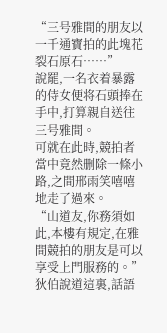“三号雅間的朋友以一千通寶拍的此塊花裂石原石……”
說罷,一名衣着暴露的侍女便将石頭捧在手中,打算親自送往三号雅間。
可就在此時,競拍者當中竟然删除一條小路,之間邢雨笑嘻嘻地走了過來。
“山道友,你務須如此,本樓有規定,在雅間競拍的朋友是可以享受上門服務的。”狄伯說道這裏,話語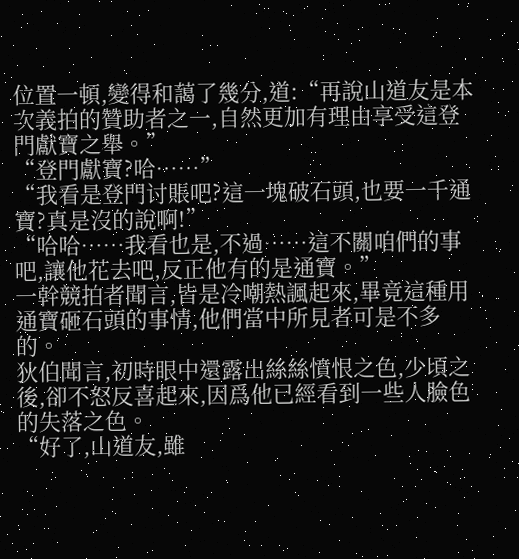位置一頓,變得和藹了幾分,道:“再說山道友是本次義拍的贊助者之一,自然更加有理由享受這登門獻寶之舉。”
“登門獻寶?哈……”
“我看是登門讨賬吧?這一塊破石頭,也要一千通寶?真是沒的說啊!”
“哈哈……我看也是,不過……這不關咱們的事吧,讓他花去吧,反正他有的是通寶。”
一幹競拍者聞言,皆是冷嘲熱諷起來,畢竟這種用通寶砸石頭的事情,他們當中所見者可是不多的。
狄伯聞言,初時眼中還露出絲絲憤恨之色,少頃之後,卻不怒反喜起來,因爲他已經看到一些人臉色的失落之色。
“好了,山道友,雖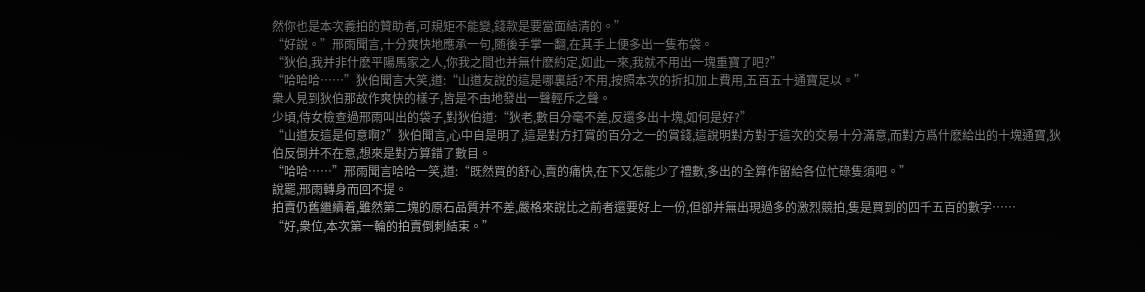然你也是本次義拍的贊助者,可規矩不能變,錢款是要當面結清的。”
“好說。”邢雨聞言,十分爽快地應承一句,随後手掌一翻,在其手上便多出一隻布袋。
“狄伯,我并非什麽平陽馬家之人,你我之間也并無什麽約定,如此一來,我就不用出一塊重寶了吧?”
“哈哈哈……”狄伯聞言大笑,道:“山道友說的這是哪裏話?不用,按照本次的折扣加上費用,五百五十通寶足以。”
衆人見到狄伯那故作爽快的樣子,皆是不由地發出一聲輕斥之聲。
少頃,侍女檢查過邢雨叫出的袋子,對狄伯道:“狄老,數目分毫不差,反還多出十塊,如何是好?”
“山道友這是何意啊?”狄伯聞言,心中自是明了,這是對方打賞的百分之一的賞錢,這說明對方對于這次的交易十分滿意,而對方爲什麽給出的十塊通寶,狄伯反倒并不在意,想來是對方算錯了數目。
“哈哈……”邢雨聞言哈哈一笑,道:“既然買的舒心,賣的痛快,在下又怎能少了禮數,多出的全算作留給各位忙碌隻須吧。”
說罷,邢雨轉身而回不提。
拍賣仍舊繼續着,雖然第二塊的原石品質并不差,嚴格來說比之前者還要好上一份,但卻并無出現過多的激烈競拍,隻是買到的四千五百的數字……
“好,衆位,本次第一輪的拍賣倒刺結束。”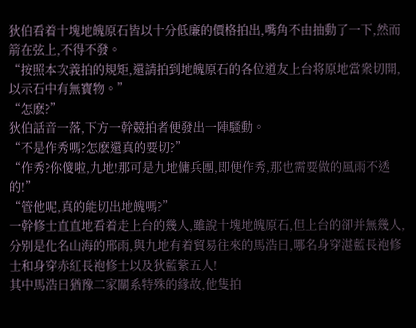狄伯看着十塊地魄原石皆以十分低廉的價格拍出,嘴角不由抽動了一下,然而箭在弦上,不得不發。
“按照本次義拍的規矩,還請拍到地魄原石的各位道友上台将原地當衆切開,以示石中有無寶物。”
“怎麽?”
狄伯話音一落,下方一幹競拍者便發出一陣騷動。
“不是作秀嗎?怎麽還真的要切?”
“作秀?你傻啦,九地!那可是九地傭兵團,即便作秀,那也需要做的風雨不透的!”
“管他呢,真的能切出地魄嗎?”
一幹修士直直地看着走上台的幾人,雖說十塊地魄原石,但上台的卻并無幾人,分别是化名山海的邢雨,與九地有着貿易往來的馬浩日,哪名身穿湛藍長袍修士和身穿赤紅長袍修士以及狄藍紫五人!
其中馬浩日猶豫二家關系特殊的緣故,他隻拍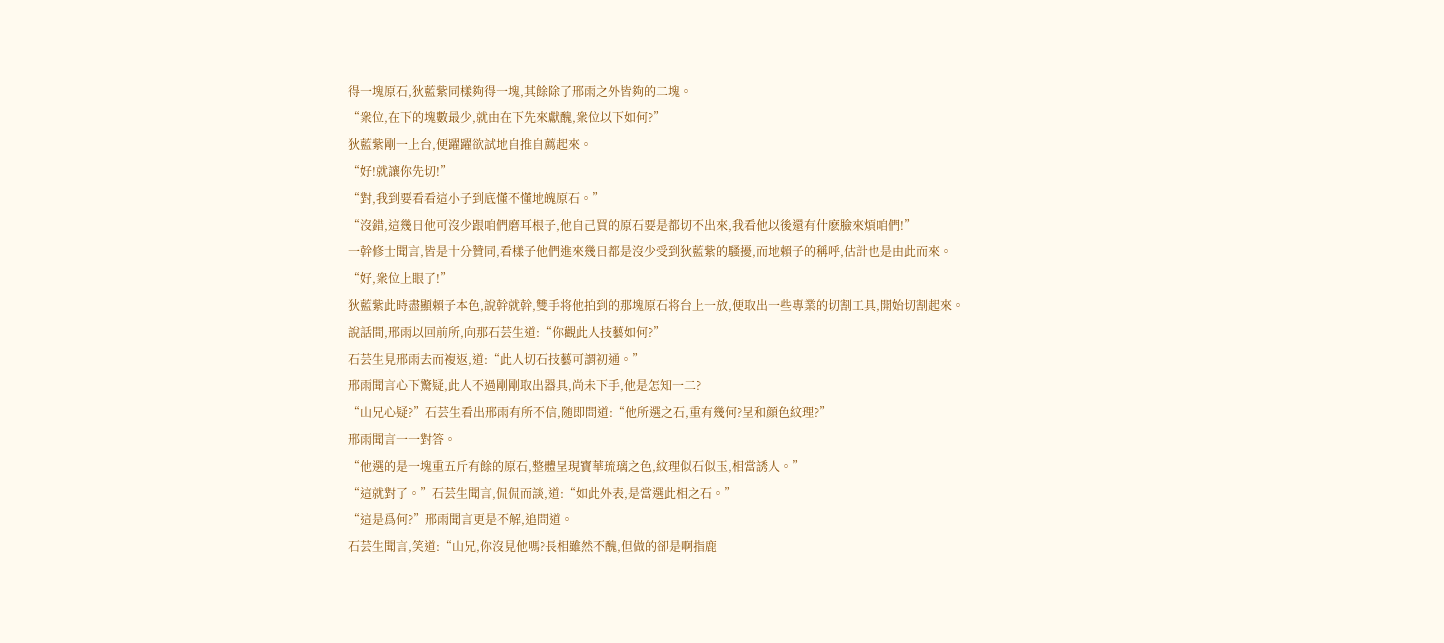得一塊原石,狄藍紫同樣夠得一塊,其餘除了邢雨之外皆夠的二塊。
“衆位,在下的塊數最少,就由在下先來獻醜,衆位以下如何?”
狄藍紫剛一上台,便躍躍欲試地自推自薦起來。
“好!就讓你先切!”
“對,我到要看看這小子到底懂不懂地魄原石。”
“沒錯,這幾日他可沒少跟咱們磨耳根子,他自己買的原石要是都切不出來,我看他以後還有什麽臉來煩咱們!”
一幹修士聞言,皆是十分贊同,看樣子他們進來幾日都是沒少受到狄藍紫的騷擾,而地賴子的稱呼,估計也是由此而來。
“好,衆位上眼了!”
狄藍紫此時盡顯賴子本色,說幹就幹,雙手将他拍到的那塊原石将台上一放,便取出一些專業的切割工具,開始切割起來。
說話間,邢雨以回前所,向那石芸生道:“你觀此人技藝如何?”
石芸生見邢雨去而複返,道:“此人切石技藝可謂初通。”
邢雨聞言心下驚疑,此人不過剛剛取出器具,尚未下手,他是怎知一二?
“山兄心疑?”石芸生看出邢雨有所不信,随即問道:“他所選之石,重有幾何?呈和顔色紋理?”
邢雨聞言一一對答。
“他選的是一塊重五斤有餘的原石,整體呈現寶華琉璃之色,紋理似石似玉,相當誘人。”
“這就對了。”石芸生聞言,侃侃而談,道:“如此外表,是當選此相之石。”
“這是爲何?”邢雨聞言更是不解,追問道。
石芸生聞言,笑道:“山兄,你沒見他嗎?長相雖然不醜,但做的卻是啊指鹿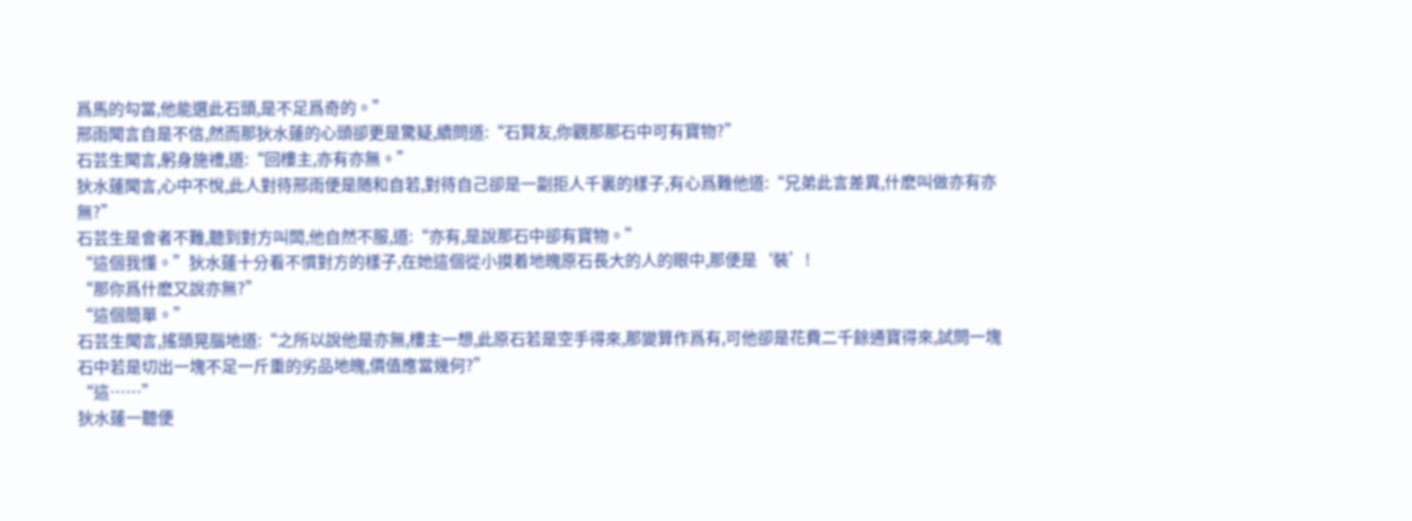爲馬的勾當,他能選此石頭,是不足爲奇的。”
邢雨聞言自是不信,然而那狄水蓮的心頭卻更是驚疑,續問道:“石賢友,你觀那那石中可有寶物?”
石芸生聞言,躬身施禮,道:“回樓主,亦有亦無。”
狄水蓮聞言,心中不悅,此人對待邢雨便是随和自若,對待自己卻是一副拒人千裏的樣子,有心爲難他道:“兄弟此言差異,什麽叫做亦有亦無?”
石芸生是會者不難,聽到對方叫闆,他自然不服,道:“亦有,是說那石中卻有寶物。”
“這個我懂。”狄水蓮十分看不慣對方的樣子,在她這個從小摸着地魄原石長大的人的眼中,那便是‘裝’!
“那你爲什麽又說亦無?”
“這個簡單。”
石芸生聞言,搖頭晃腦地道:“之所以說他是亦無,樓主一想,此原石若是空手得來,那變算作爲有,可他卻是花費二千餘通寶得來,試問一塊石中若是切出一塊不足一斤重的劣品地魄,價值應當幾何?”
“這……”
狄水蓮一聽便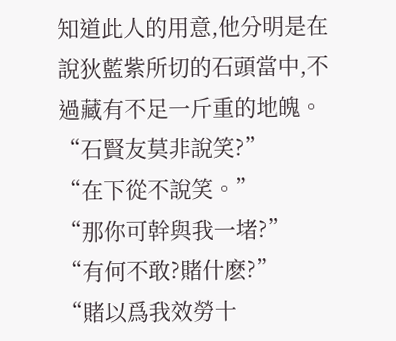知道此人的用意,他分明是在說狄藍紫所切的石頭當中,不過藏有不足一斤重的地魄。
“石賢友莫非說笑?”
“在下從不說笑。”
“那你可幹與我一堵?”
“有何不敢?賭什麽?”
“賭以爲我效勞十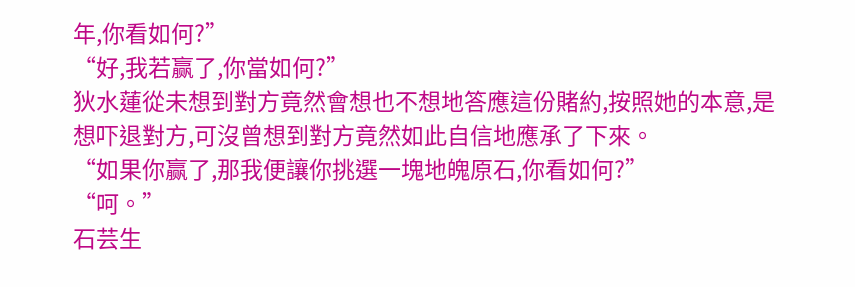年,你看如何?”
“好,我若赢了,你當如何?”
狄水蓮從未想到對方竟然會想也不想地答應這份賭約,按照她的本意,是想吓退對方,可沒曾想到對方竟然如此自信地應承了下來。
“如果你赢了,那我便讓你挑選一塊地魄原石,你看如何?”
“呵。”
石芸生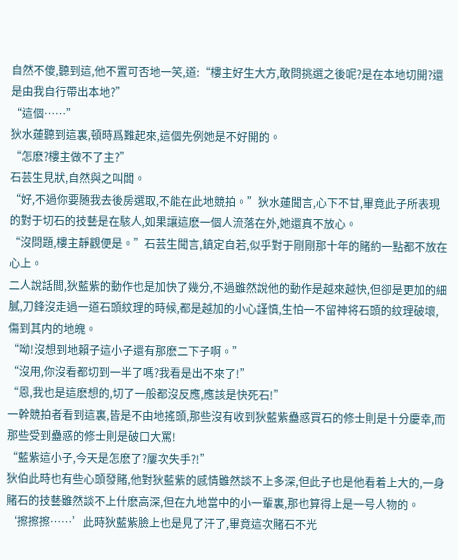自然不傻,聽到這,他不置可否地一笑,道:“樓主好生大方,敢問挑選之後呢?是在本地切開?還是由我自行帶出本地?”
“這個……”
狄水蓮聽到這裏,頓時爲難起來,這個先例她是不好開的。
“怎麽?樓主做不了主?”
石芸生見狀,自然與之叫闆。
“好,不過你要随我去後房選取,不能在此地競拍。”狄水蓮聞言,心下不甘,畢竟此子所表現的對于切石的技藝是在駭人,如果讓這麽一個人流落在外,她還真不放心。
“沒問題,樓主靜觀便是。”石芸生聞言,鎮定自若,似乎對于剛剛那十年的賭約一點都不放在心上。
二人說話間,狄藍紫的動作也是加快了幾分,不過雖然說他的動作是越來越快,但卻是更加的細膩,刀鋒沒走過一道石頭紋理的時候,都是越加的小心謹慎,生怕一不留神将石頭的紋理破壞,傷到其内的地魄。
“呦!沒想到地賴子這小子還有那麽二下子啊。”
“沒用,你沒看都切到一半了嗎?我看是出不來了!”
“恩,我也是這麽想的,切了一般都沒反應,應該是快死石!”
一幹競拍者看到這裏,皆是不由地搖頭,那些沒有收到狄藍紫蠱惑買石的修士則是十分慶幸,而那些受到蠱惑的修士則是破口大罵!
“藍紫這小子,今天是怎麽了?屢次失手?!”
狄伯此時也有些心頭發賭,他對狄藍紫的感情雖然談不上多深,但此子也是他看着上大的,一身賭石的技藝雖然談不上什麽高深,但在九地當中的小一輩裏,那也算得上是一号人物的。
‘擦擦擦……’此時狄藍紫臉上也是見了汗了,畢竟這次賭石不光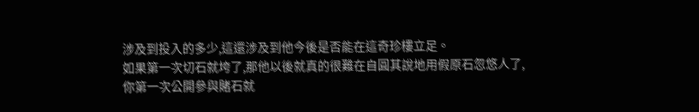涉及到投入的多少,這還涉及到他今後是否能在這奇珍樓立足。
如果第一次切石就垮了,那他以後就真的很難在自圓其說地用假原石忽悠人了,你第一次公開參與賭石就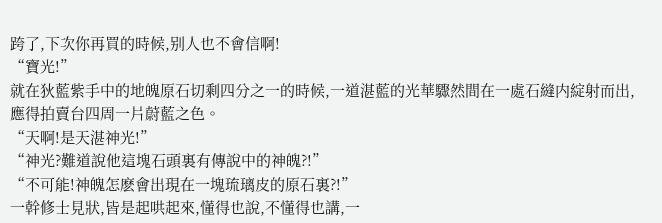跨了,下次你再買的時候,别人也不會信啊!
“寶光!”
就在狄藍紫手中的地魄原石切剩四分之一的時候,一道湛藍的光華驟然間在一處石縫内綻射而出,應得拍賣台四周一片蔚藍之色。
“天啊!是天湛神光!”
“神光?難道說他這塊石頭裏有傳說中的神魄?!”
“不可能!神魄怎麽會出現在一塊琉璃皮的原石裏?!”
一幹修士見狀,皆是起哄起來,懂得也說,不懂得也講,一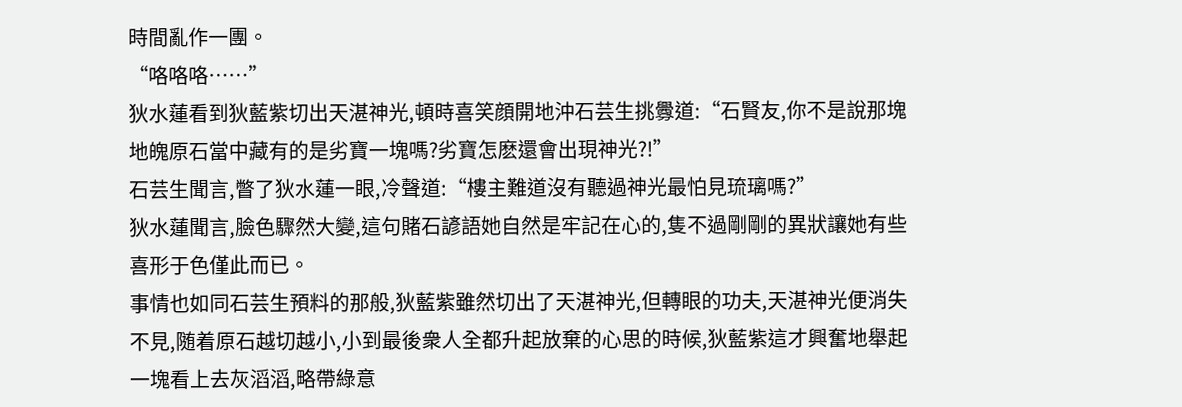時間亂作一團。
“咯咯咯……”
狄水蓮看到狄藍紫切出天湛神光,頓時喜笑顔開地沖石芸生挑釁道:“石賢友,你不是說那塊地魄原石當中藏有的是劣寶一塊嗎?劣寶怎麽還會出現神光?!”
石芸生聞言,瞥了狄水蓮一眼,冷聲道:“樓主難道沒有聽過神光最怕見琉璃嗎?”
狄水蓮聞言,臉色驟然大變,這句賭石諺語她自然是牢記在心的,隻不過剛剛的異狀讓她有些喜形于色僅此而已。
事情也如同石芸生預料的那般,狄藍紫雖然切出了天湛神光,但轉眼的功夫,天湛神光便消失不見,随着原石越切越小,小到最後衆人全都升起放棄的心思的時候,狄藍紫這才興奮地舉起一塊看上去灰滔滔,略帶綠意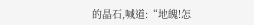的晶石,喊道:“地魄!怎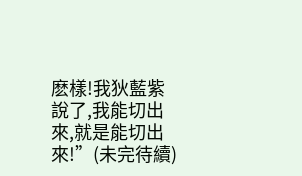麽樣!我狄藍紫說了,我能切出來,就是能切出來!”(未完待續)